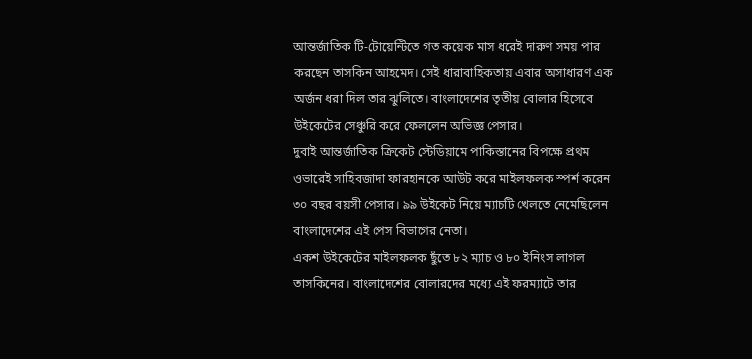আন্তর্জাতিক টি-টোয়েন্টিতে গত কয়েক মাস ধরেই দারুণ সময় পার করছেন তাসকিন আহমেদ। সেই ধারাবাহিকতায় এবার অসাধারণ এক অর্জন ধরা দিল তার ঝুলিতে। বাংলাদেশের তৃতীয় বোলার হিসেবে উইকেটের সেঞ্চুরি করে ফেললেন অভিজ্ঞ পেসার।
দুবাই আন্তর্জাতিক ক্রিকেট স্টেডিয়ামে পাকিস্তানের বিপক্ষে প্রথম ওভারেই সাহিবজাদা ফারহানকে আউট করে মাইলফলক স্পর্শ করেন ৩০ বছর বয়সী পেসার। ৯৯ উইকেট নিয়ে ম্যাচটি খেলতে নেমেছিলেন বাংলাদেশের এই পেস বিভাগের নেতা।
একশ উইকেটের মাইলফলক ছুঁতে ৮২ ম্যাচ ও ৮০ ইনিংস লাগল তাসকিনের। বাংলাদেশের বোলারদের মধ্যে এই ফরম্যাটে তার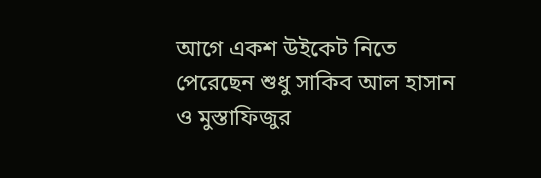আগে একশ উইকেট নিতে পেরেছেন শুধু সাকিব আল হাসান ও মুস্তাফিজুর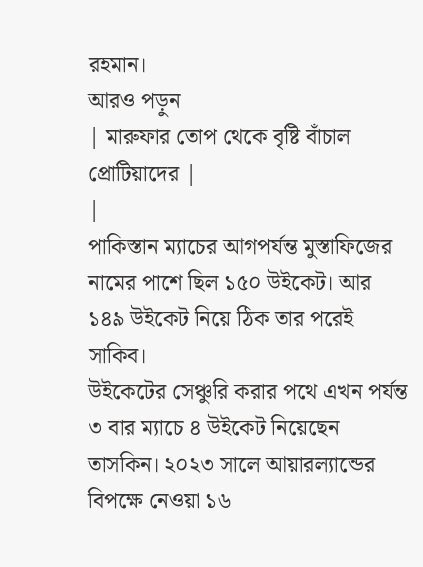রহমান।
আরও পড়ুন
| মারুফার তোপ থেকে বৃষ্টি বাঁচাল প্রোটিয়াদের |
|
পাকিস্তান ম্যাচের আগপর্যন্ত মুস্তাফিজের নামের পাশে ছিল ১৫০ উইকেট। আর ১৪৯ উইকেট নিয়ে ঠিক তার পরেই সাকিব।
উইকেটের সেঞ্চুরি করার পথে এখন পর্যন্ত ৩ বার ম্যাচে ৪ উইকেট নিয়েছেন তাসকিন। ২০২৩ সালে আয়ারল্যান্ডের বিপক্ষে নেওয়া ১৬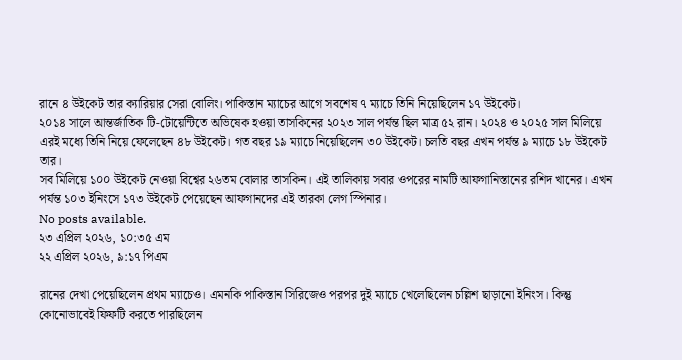রানে ৪ উইকেট তার ক্যারিয়ার সেরা বোলিং। পাকিস্তান ম্যাচের আগে সবশেষ ৭ ম্যাচে তিনি নিয়েছিলেন ১৭ উইকেট।
২০১৪ সালে আন্তর্জাতিক টি-টোয়েন্টিতে অভিষেক হওয়া তাসকিনের ২০২৩ সাল পর্যন্ত ছিল মাত্র ৫২ রান। ২০২৪ ও ২০২৫ সাল মিলিয়ে এরই মধ্যে তিনি নিয়ে ফেলেছেন ৪৮ উইকেট। গত বছর ১৯ ম্যাচে নিয়েছিলেন ৩০ উইকেট। চলতি বছর এখন পর্যন্ত ৯ ম্যাচে ১৮ উইকেট তার।
সব মিলিয়ে ১০০ উইকেট নেওয়া বিশ্বের ২৬তম বোলার তাসকিন। এই তালিকায় সবার ওপরের নামটি আফগানিস্তানের রশিদ খানের। এখন পর্যন্ত ১০৩ ইনিংসে ১৭৩ উইকেট পেয়েছেন আফগানদের এই তারকা লেগ স্পিনার।
No posts available.
২৩ এপ্রিল ২০২৬, ১০:৩৫ এম
২২ এপ্রিল ২০২৬, ৯:১৭ পিএম

রানের দেখা পেয়েছিলেন প্রথম ম্যাচেও। এমনকি পাকিস্তান সিরিজেও পরপর দুই ম্যাচে খেলেছিলেন চল্লিশ ছাড়ানো ইনিংস। কিন্তু কোনোভাবেই ফিফটি করতে পারছিলেন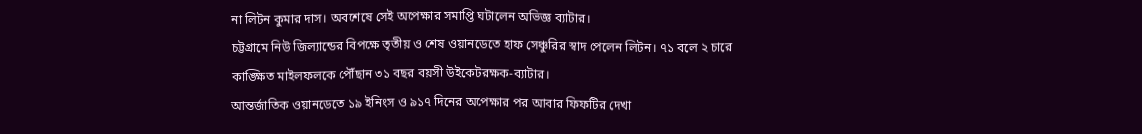না লিটন কুমার দাস। অবশেষে সেই অপেক্ষার সমাপ্তি ঘটালেন অভিজ্ঞ ব্যাটার।
চট্টগ্রামে নিউ জিল্যান্ডের বিপক্ষে তৃতীয় ও শেষ ওয়ানডেতে হাফ সেঞ্চুরির স্বাদ পেলেন লিটন। ৭১ বলে ২ চারে কাঙ্ক্ষিত মাইলফলকে পৌঁছান ৩১ বছর বয়সী উইকেটরক্ষক-ব্যাটার।
আন্তর্জাতিক ওয়ানডেতে ১৯ ইনিংস ও ৯১৭ দিনের অপেক্ষার পর আবার ফিফটির দেখা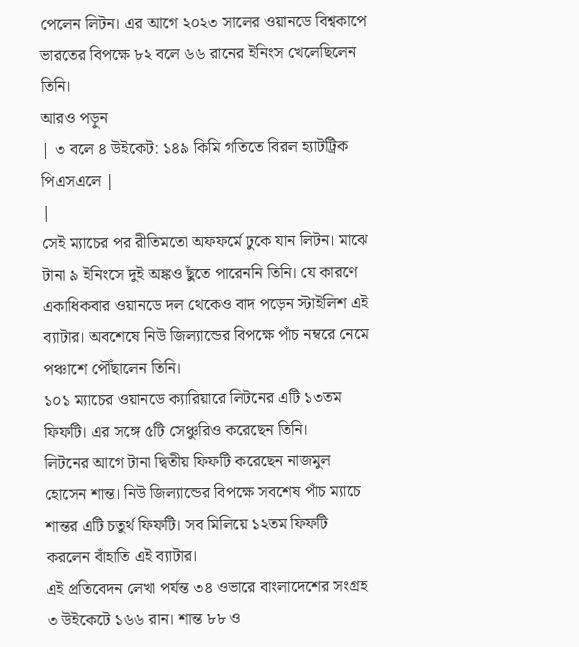পেলেন লিটন। এর আগে ২০২৩ সালের ওয়ানডে বিশ্বকাপে ভারতের বিপক্ষে ৮২ বলে ৬৬ রানের ইনিংস খেলেছিলেন তিনি।
আরও পড়ুন
| ৩ বলে ৪ উইকেট: ১৪৯ কিমি গতিতে বিরল হ্যাটট্রিক পিএসএলে |
|
সেই ম্যাচের পর রীতিমতো অফফর্মে ঢুকে যান লিটন। মাঝে টানা ৯ ইনিংসে দুই অঙ্কও ছুঁতে পারেননি তিনি। যে কারণে একাধিকবার ওয়ানডে দল থেকেও বাদ পড়েন স্টাইলিশ এই ব্যাটার। অবশেষে নিউ জিল্যান্ডের বিপক্ষে পাঁচ নম্বরে নেমে পঞ্চাশে পৌঁছালেন তিনি।
১০১ ম্যাচের ওয়ানডে ক্যারিয়ারে লিটনের এটি ১৩তম ফিফটি। এর সঙ্গে ৫টি সেঞ্চুরিও করেছেন তিনি।
লিটনের আগে টানা দ্বিতীয় ফিফটি করেছেন নাজমুল হোসেন শান্ত। নিউ জিল্যান্ডের বিপক্ষে সবশেষ পাঁচ ম্যাচে শান্তর এটি চতুর্থ ফিফটি। সব মিলিয়ে ১২তম ফিফটি করলেন বাঁহাতি এই ব্যাটার।
এই প্রতিবেদন লেখা পর্যন্ত ৩৪ ওভারে বাংলাদেশের সংগ্রহ ৩ উইকেটে ১৬৬ রান। শান্ত ৮৮ ও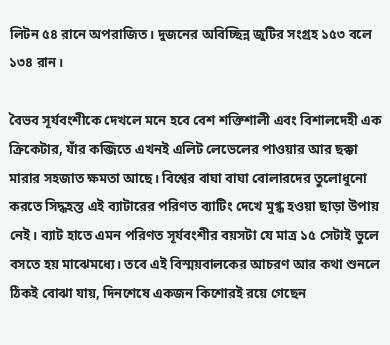লিটন ৫৪ রানে অপরাজিত। দুজনের অবিচ্ছিন্ন জুটির সংগ্রহ ১৫৩ বলে ১৩৪ রান।

বৈভব সূর্যবংশীকে দেখলে মনে হবে বেশ শক্তিশালী এবং বিশালদেহী এক ক্রিকেটার, যাঁর কব্জিতে এখনই এলিট লেভেলের পাওয়ার আর ছক্কা মারার সহজাত ক্ষমতা আছে। বিশ্বের বাঘা বাঘা বোলারদের তুলোধুনো করতে সিদ্ধহস্ত এই ব্যাটারের পরিণত ব্যাটিং দেখে মুগ্ধ হওয়া ছাড়া উপায় নেই। ব্যাট হাতে এমন পরিণত সূর্যবংশীর বয়সটা যে মাত্র ১৫ সেটাই ভুলে বসতে হয় মাঝেমধ্যে। তবে এই বিস্ময়বালকের আচরণ আর কথা শুনলে ঠিকই বোঝা যায়, দিনশেষে একজন কিশোরই রয়ে গেছেন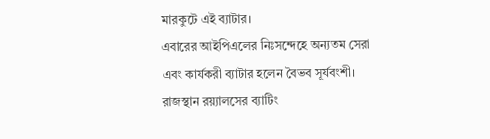মারকুটে এই ব্যাটার।
এবারের আইপিএলের নিঃসন্দেহে অন্যতম সেরা এবং কার্যকরী ব্যাটার হলেন বৈভব সূর্যবংশী। রাজস্থান রয়্যালসের ব্যাটিং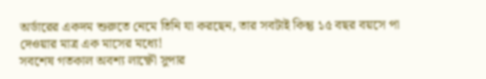অর্ডারের একদম শুরুতে নেমে তিনি যা করছেন, তার সবটাই কিন্তু ১৫ বছর বয়সে পা দেওয়ার মাত্র এক মাসের মধ্যে!
সবশেষ গতকাল অবশ্য লাক্ষ্ণৌ সুপার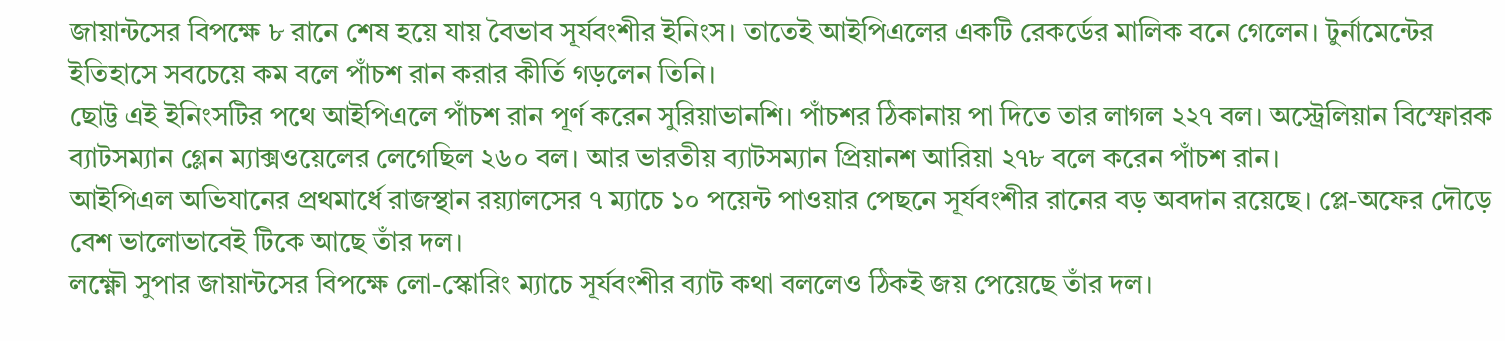জায়ান্টসের বিপক্ষে ৮ রানে শেষ হয়ে যায় বৈভাব সূর্যবংশীর ইনিংস। তাতেই আইপিএলের একটি রেকর্ডের মালিক বনে গেলেন। টুর্নামেন্টের ইতিহাসে সবচেয়ে কম বলে পাঁচশ রান করার কীর্তি গড়লেন তিনি।
ছোট্ট এই ইনিংসটির পথে আইপিএলে পাঁচশ রান পূর্ণ করেন সুরিয়াভানশি। পাঁচশর ঠিকানায় পা দিতে তার লাগল ২২৭ বল। অস্ট্রেলিয়ান বিস্ফোরক ব্যাটসম্যান গ্লেন ম্যাক্সওয়েলের লেগেছিল ২৬০ বল। আর ভারতীয় ব্যাটসম্যান প্রিয়ানশ আরিয়া ২৭৮ বলে করেন পাঁচশ রান।
আইপিএল অভিযানের প্রথমার্ধে রাজস্থান রয়্যালসের ৭ ম্যাচে ১০ পয়েন্ট পাওয়ার পেছনে সূর্যবংশীর রানের বড় অবদান রয়েছে। প্লে-অফের দৌড়ে বেশ ভালোভাবেই টিকে আছে তাঁর দল।
লক্ষ্ণৌ সুপার জায়ান্টসের বিপক্ষে লো-স্কোরিং ম্যাচে সূর্যবংশীর ব্যাট কথা বললেও ঠিকই জয় পেয়েছে তাঁর দল।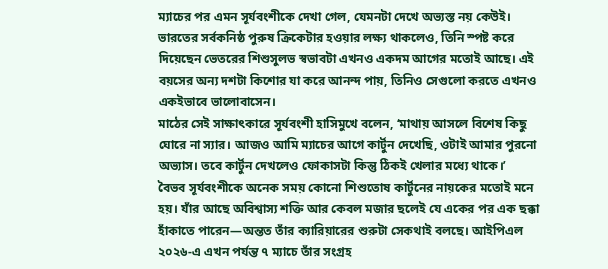ম্যাচের পর এমন সূর্যবংশীকে দেখা গেল, যেমনটা দেখে অভ্যস্ত নয় কেউই। ভারতের সর্বকনিষ্ঠ পুরুষ ক্রিকেটার হওয়ার লক্ষ্য থাকলেও, তিনি স্পষ্ট করে দিয়েছেন ভেতরের শিশুসুলভ স্বভাবটা এখনও একদম আগের মতোই আছে। এই বয়সের অন্য দশটা কিশোর যা করে আনন্দ পায়, তিনিও সেগুলো করতে এখনও একইভাবে ভালোবাসেন।
মাঠের সেই সাক্ষাৎকারে সূর্যবংশী হাসিমুখে বলেন, ‘মাথায় আসলে বিশেষ কিছু ঘোরে না স্যার। আজও আমি ম্যাচের আগে কার্টুন দেখেছি, ওটাই আমার পুরনো অভ্যাস। তবে কার্টুন দেখলেও ফোকাসটা কিন্তু ঠিকই খেলার মধ্যে থাকে।’
বৈভব সূর্যবংশীকে অনেক সময় কোনো শিশুতোষ কার্টুনের নায়কের মতোই মনে হয়। যাঁর আছে অবিশ্বাস্য শক্তি আর কেবল মজার ছলেই যে একের পর এক ছক্কা হাঁকাতে পারেন—অন্তত তাঁর ক্যারিয়ারের শুরুটা সেকথাই বলছে। আইপিএল ২০২৬-এ এখন পর্যন্ত ৭ ম্যাচে তাঁর সংগ্রহ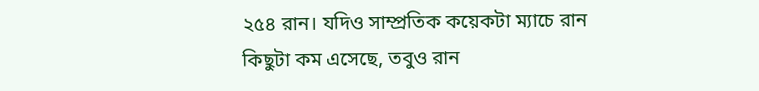২৫৪ রান। যদিও সাম্প্রতিক কয়েকটা ম্যাচে রান কিছুটা কম এসেছে, তবুও রান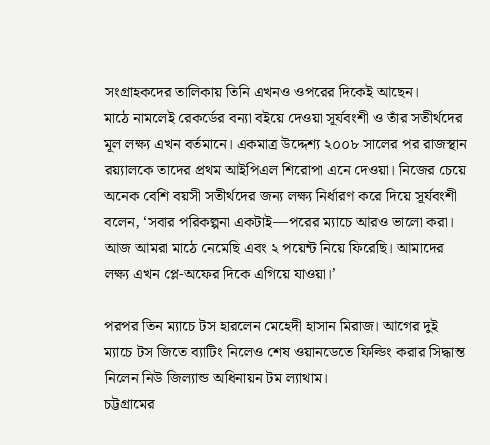সংগ্রাহকদের তালিকায় তিনি এখনও ওপরের দিকেই আছেন।
মাঠে নামলেই রেকর্ডের বন্যা বইয়ে দেওয়া সূর্যবংশী ও তাঁর সতীর্থদের মূল লক্ষ্য এখন বর্তমানে। একমাত্র উদ্দেশ্য ২০০৮ সালের পর রাজস্থান রয়্যালকে তাদের প্রথম আইপিএল শিরোপা এনে দেওয়া। নিজের চেয়ে অনেক বেশি বয়সী সতীর্থদের জন্য লক্ষ্য নির্ধারণ করে দিয়ে সূর্যবংশী বলেন, ‘সবার পরিকল্পনা একটাই—পরের ম্যাচে আরও ভালো করা। আজ আমরা মাঠে নেমেছি এবং ২ পয়েন্ট নিয়ে ফিরেছি। আমাদের লক্ষ্য এখন প্লে-অফের দিকে এগিয়ে যাওয়া।’

পরপর তিন ম্যাচে টস হারলেন মেহেদী হাসান মিরাজ। আগের দুই ম্যাচে টস জিতে ব্যাটিং নিলেও শেষ ওয়ানডেতে ফিল্ডিং করার সিদ্ধান্ত নিলেন নিউ জিল্যান্ড অধিনায়ন টম ল্যাথাম।
চট্টগ্রামের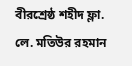বীরশ্রেষ্ঠ শহীদ ফ্লা. লে. মতিউর রহমান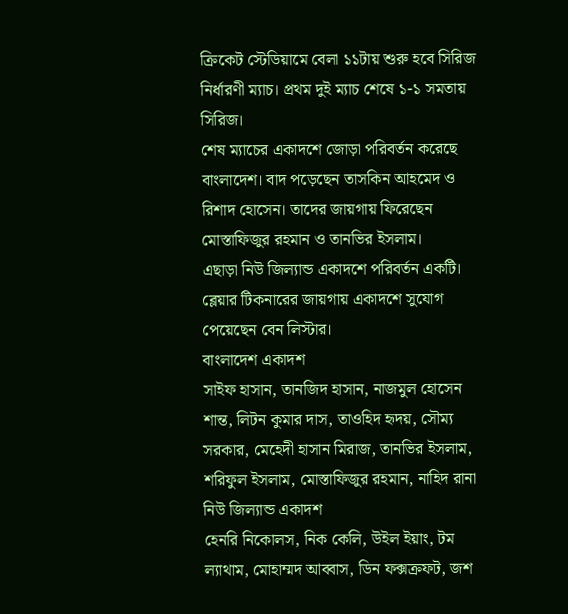ক্রিকেট স্টেডিয়ামে বেলা ১১টায় শুরু হবে সিরিজ নির্ধারণী ম্যাচ। প্রথম দুই ম্যাচ শেষে ১-১ সমতায় সিরিজ।
শেষ ম্যাচের একাদশে জোড়া পরিবর্তন করেছে বাংলাদেশ। বাদ পড়েছেন তাসকিন আহমেদ ও রিশাদ হোসেন। তাদের জায়গায় ফিরেছেন মোস্তাফিজুর রহমান ও তানভির ইসলাম।
এছাড়া নিউ জিল্যান্ড একাদশে পরিবর্তন একটি। ব্লেয়ার টিকনারের জায়গায় একাদশে সুযোগ পেয়েছেন বেন লিস্টার।
বাংলাদেশ একাদশ
সাইফ হাসান, তানজিদ হাসান, নাজমুল হোসেন শান্ত, লিটন কুমার দাস, তাওহিদ হৃদয়, সৌম্য সরকার, মেহেদী হাসান মিরাজ, তানভির ইসলাম, শরিফুল ইসলাম, মোস্তাফিজুর রহমান, নাহিদ রানা
নিউ জিল্যান্ড একাদশ
হেনরি নিকোলস, নিক কেলি, উইল ইয়াং, টম ল্যাথাম, মোহাম্মদ আব্বাস, ডিন ফক্সক্রফট, জশ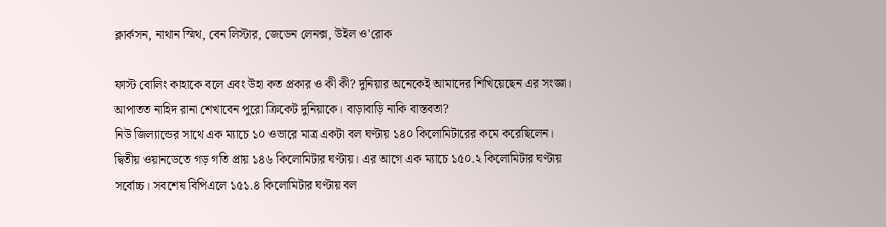ক্লার্কসন, নাথান স্মিথ, বেন লিস্টার, জেডেন লেনক্স, উইল ও'রোক

ফাস্ট বোলিং কাহাকে বলে এবং উহা কত প্রকার ও কী কী? দুনিয়ার অনেকেই আমাদের শিখিয়েছেন এর সংজ্ঞা। আপাতত নাহিদ রানা শেখাবেন পুরো ক্রিকেট দুনিয়াকে। বাড়াবাড়ি নাকি বাস্তবতা?
নিউ জিল্যান্ডের সাথে এক ম্যাচে ১০ ওভারে মাত্র একটা বল ঘণ্টায় ১৪০ কিলোমিটারের কমে করেছিলেন। দ্বিতীয় ওয়ানডেতে গড় গতি প্রায় ১৪৬ কিলোমিটার ঘণ্টায়। এর আগে এক ম্যাচে ১৫০.২ কিলোমিটার ঘণ্টায় সর্বোচ্চ। সবশেষ বিপিএলে ১৫১.৪ কিলোমিটার ঘণ্টায় বল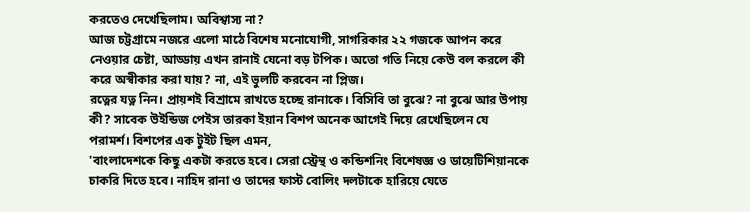করতেও দেখেছিলাম। অবিশ্বাস্য না?
আজ চট্টগ্রামে নজরে এলো মাঠে বিশেষ মনোযোগী, সাগরিকার ২২ গজকে আপন করে নেওয়ার চেষ্টা, আড্ডায় এখন রানাই যেনো বড় টপিক। অতো গতি নিয়ে কেউ বল করলে কী করে অস্বীকার করা যায়? না, এই ভুলটি করবেন না প্লিজ।
রত্নের যত্ন নিন। প্রায়শই বিশ্রামে রাখতে হচ্ছে রানাকে। বিসিবি তা বুঝে? না বুঝে আর উপায় কী? সাবেক উইন্ডিজ পেইস তারকা ইয়ান বিশপ অনেক আগেই দিয়ে রেখেছিলেন যে পরামর্শ। বিশপের এক টুইট ছিল এমন,
'বাংলাদেশকে কিছু একটা করতে হবে। সেরা স্ট্রেন্থ ও কন্ডিশনিং বিশেষজ্ঞ ও ডায়েটিশিয়ানকে চাকরি দিতে হবে। নাহিদ রানা ও তাদের ফাস্ট বোলিং দলটাকে হারিয়ে যেতে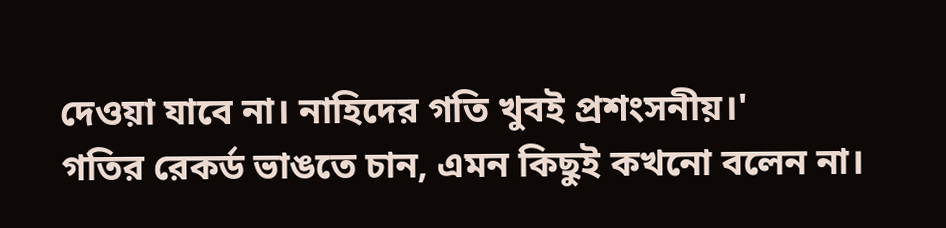দেওয়া যাবে না। নাহিদের গতি খুবই প্রশংসনীয়।'
গতির রেকর্ড ভাঙতে চান, এমন কিছুই কখনো বলেন না।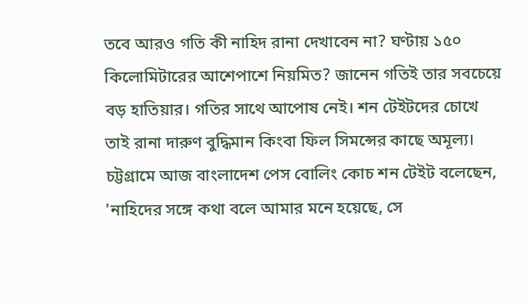তবে আরও গতি কী নাহিদ রানা দেখাবেন না? ঘণ্টায় ১৫০ কিলোমিটারের আশেপাশে নিয়মিত? জানেন গতিই তার সবচেয়ে বড় হাতিয়ার। গতির সাথে আপোষ নেই। শন টেইটদের চোখে তাই রানা দারুণ বুদ্ধিমান কিংবা ফিল সিমন্সের কাছে অমূল্য। চট্টগ্রামে আজ বাংলাদেশ পেস বোলিং কোচ শন টেইট বলেছেন,
'নাহিদের সঙ্গে কথা বলে আমার মনে হয়েছে, সে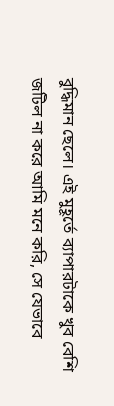বুদ্ধিমান ছেলে। এই মুহূর্তে ব্যাপারটাকে খুব বেশি জটিল না করে আমি মনে করি, সে যেভাবে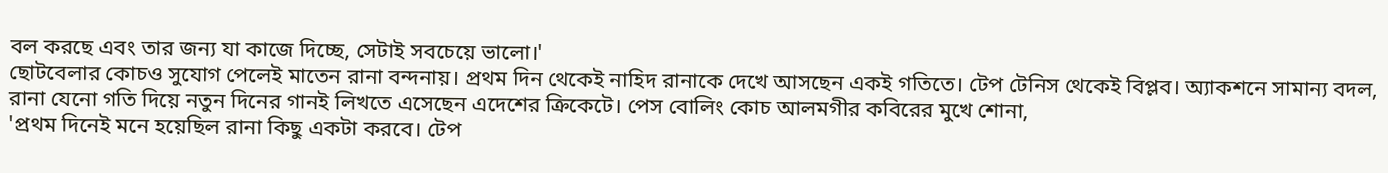বল করছে এবং তার জন্য যা কাজে দিচ্ছে, সেটাই সবচেয়ে ভালো।'
ছোটবেলার কোচও সুযোগ পেলেই মাতেন রানা বন্দনায়। প্রথম দিন থেকেই নাহিদ রানাকে দেখে আসছেন একই গতিতে। টেপ টেনিস থেকেই বিপ্লব। অ্যাকশনে সামান্য বদল, রানা যেনো গতি দিয়ে নতুন দিনের গানই লিখতে এসেছেন এদেশের ক্রিকেটে। পেস বোলিং কোচ আলমগীর কবিরের মুখে শোনা,
'প্রথম দিনেই মনে হয়েছিল রানা কিছু একটা করবে। টেপ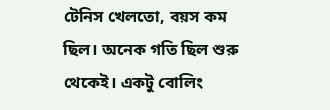টেনিস খেলতো, বয়স কম ছিল। অনেক গতি ছিল শুরু থেকেই। একটু বোলিং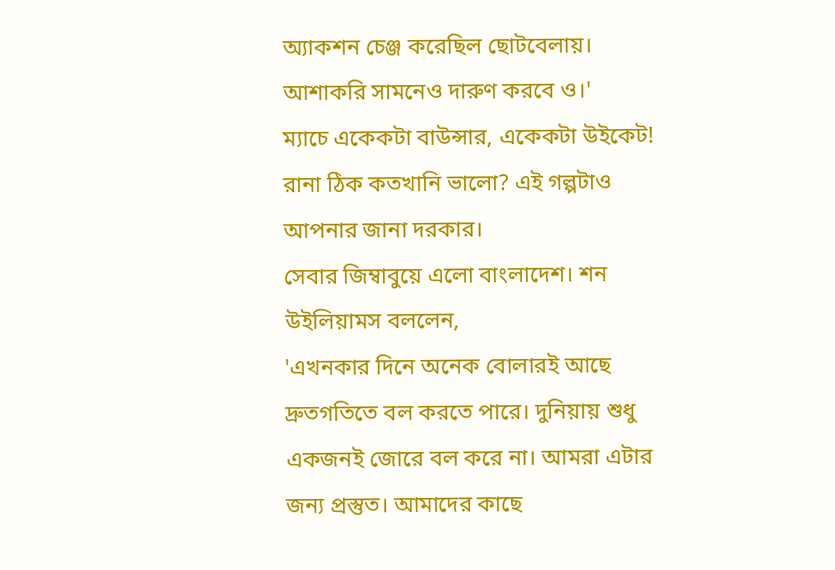অ্যাকশন চেঞ্জ করেছিল ছোটবেলায়। আশাকরি সামনেও দারুণ করবে ও।'
ম্যাচে একেকটা বাউন্সার, একেকটা উইকেট! রানা ঠিক কতখানি ভালো? এই গল্পটাও আপনার জানা দরকার।
সেবার জিম্বাবুয়ে এলো বাংলাদেশ। শন উইলিয়ামস বললেন,
'এখনকার দিনে অনেক বোলারই আছে দ্রুতগতিতে বল করতে পারে। দুনিয়ায় শুধু একজনই জোরে বল করে না। আমরা এটার জন্য প্রস্তুত। আমাদের কাছে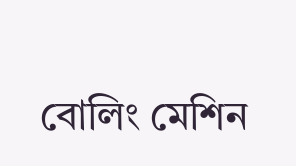বোলিং মেশিন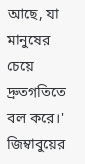আছে, যা মানুষের চেয়ে দ্রুতগতিতে বল করে।'
জিম্বাবুয়ের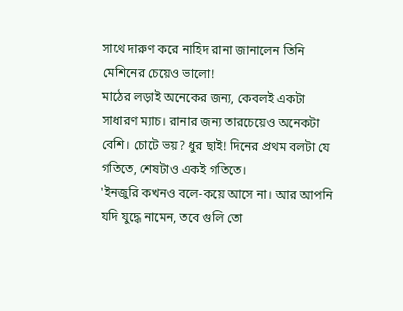সাথে দারুণ করে নাহিদ রানা জানালেন তিনি মেশিনের চেয়েও ভালো!
মাঠের লড়াই অনেকের জন্য, কেবলই একটা সাধারণ ম্যাচ। রানার জন্য তারচেয়েও অনেকটা বেশি। চোটে ভয়? ধুর ছাই! দিনের প্রথম বলটা যে গতিতে, শেষটাও একই গতিতে।
'ইনজুরি কখনও বলে-কয়ে আসে না। আর আপনি যদি যুদ্ধে নামেন, তবে গুলি তো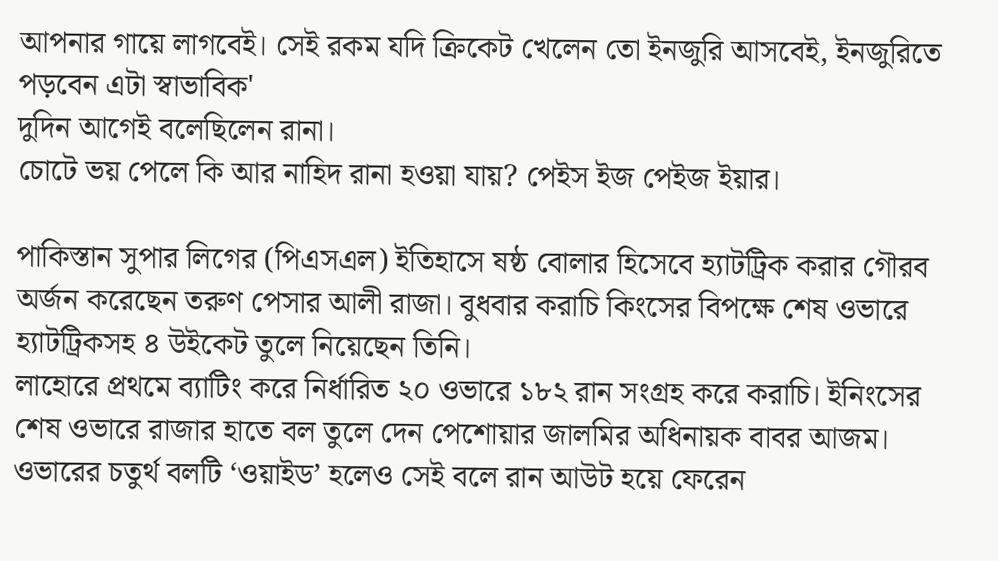আপনার গায়ে লাগবেই। সেই রকম যদি ক্রিকেট খেলেন তো ইনজুরি আসবেই, ইনজুরিতে পড়বেন এটা স্বাভাবিক'
দুদিন আগেই বলেছিলেন রানা।
চোটে ভয় পেলে কি আর নাহিদ রানা হওয়া যায়? পেইস ইজ পেইজ ইয়ার।

পাকিস্তান সুপার লিগের (পিএসএল) ইতিহাসে ষষ্ঠ বোলার হিসেবে হ্যাটট্রিক করার গৌরব অর্জন করেছেন তরুণ পেসার আলী রাজা। বুধবার করাচি কিংসের বিপক্ষে শেষ ওভারে হ্যাটট্রিকসহ ৪ উইকেট তুলে নিয়েছেন তিনি।
লাহোরে প্রথমে ব্যাটিং করে নির্ধারিত ২০ ওভারে ১৮২ রান সংগ্রহ করে করাচি। ইনিংসের শেষ ওভারে রাজার হাতে বল তুলে দেন পেশোয়ার জালমির অধিনায়ক বাবর আজম। ওভারের চতুর্থ বলটি ‘ওয়াইড’ হলেও সেই বলে রান আউট হয়ে ফেরেন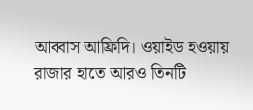আব্বাস আফ্রিদি। ওয়াইড হওয়ায় রাজার হাতে আরও তিনটি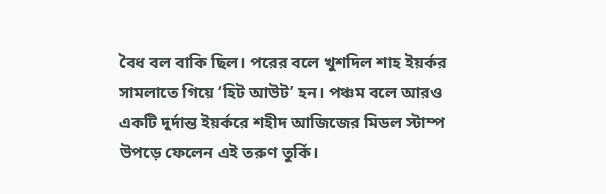বৈধ বল বাকি ছিল। পরের বলে খুশদিল শাহ ইয়র্কর সামলাতে গিয়ে ‘হিট আউট’ হন। পঞ্চম বলে আরও একটি দুর্দান্ত ইয়র্করে শহীদ আজিজের মিডল স্টাম্প উপড়ে ফেলেন এই তরুণ তুর্কি।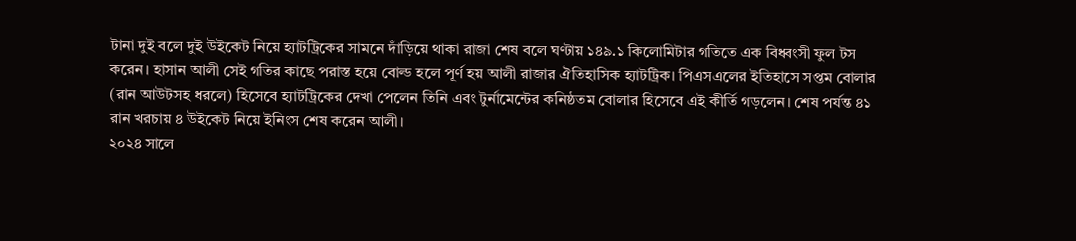টানা দুই বলে দুই উইকেট নিয়ে হ্যাটট্রিকের সামনে দাঁড়িয়ে থাকা রাজা শেষ বলে ঘণ্টায় ১৪৯.১ কিলোমিটার গতিতে এক বিধ্বংসী ফুল টস করেন। হাসান আলী সেই গতির কাছে পরাস্ত হয়ে বোল্ড হলে পূর্ণ হয় আলী রাজার ঐতিহাসিক হ্যাটট্রিক। পিএসএলের ইতিহাসে সপ্তম বোলার (রান আউটসহ ধরলে) হিসেবে হ্যাটট্রিকের দেখা পেলেন তিনি এবং টুর্নামেন্টের কনিষ্ঠতম বোলার হিসেবে এই কীর্তি গড়লেন। শেষ পর্যন্ত ৪১ রান খরচায় ৪ উইকেট নিয়ে ইনিংস শেষ করেন আলী।
২০২৪ সালে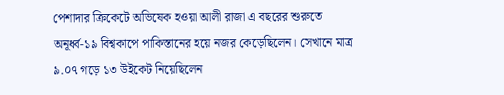পেশাদার ক্রিকেটে অভিষেক হওয়া আলী রাজা এ বছরের শুরুতে অনূর্ধ্ব-১৯ বিশ্বকাপে পাকিস্তানের হয়ে নজর কেড়েছিলেন। সেখানে মাত্র ৯.০৭ গড়ে ১৩ উইকেট নিয়েছিলেন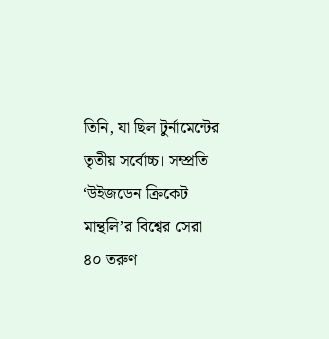তিনি, যা ছিল টুর্নামেন্টের তৃতীয় সর্বোচ্চ। সম্প্রতি ‘উইজডেন ক্রিকেট মান্থলি’র বিশ্বের সেরা ৪০ তরুণ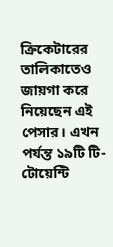ক্রিকেটারের তালিকাতেও জায়গা করে নিয়েছেন এই পেসার। এখন পর্যন্ত ১৯টি টি-টোয়েন্টি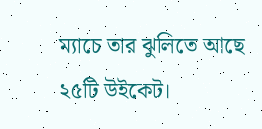ম্যাচে তার ঝুলিতে আছে ২৫টি উইকেট।